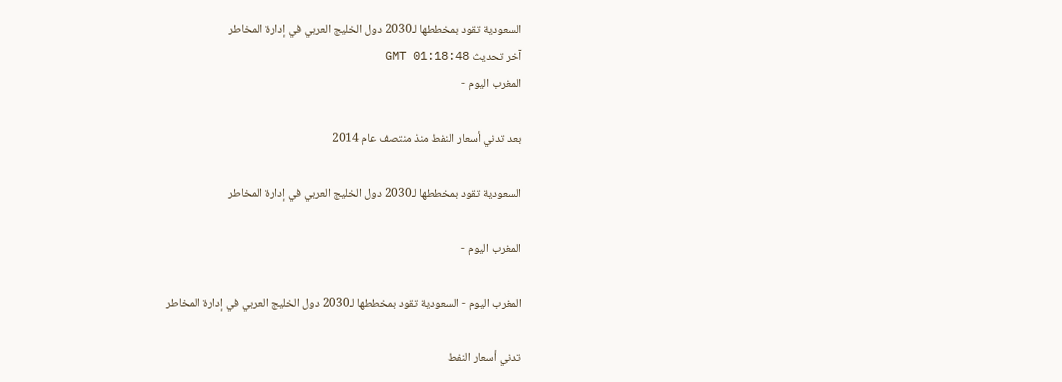السعودية تقود بمخططها لـ2030 دول الخليج العربي في إدارة المخاطر
آخر تحديث GMT 01:18:48
المغرب اليوم -

بعد تدني أسعار النفط منذ منتصف عام 2014

السعودية تقود بمخططها لـ2030 دول الخليج العربي في إدارة المخاطر

المغرب اليوم -

المغرب اليوم - السعودية تقود بمخططها لـ2030 دول الخليج العربي في إدارة المخاطر

تدني أسعار النفط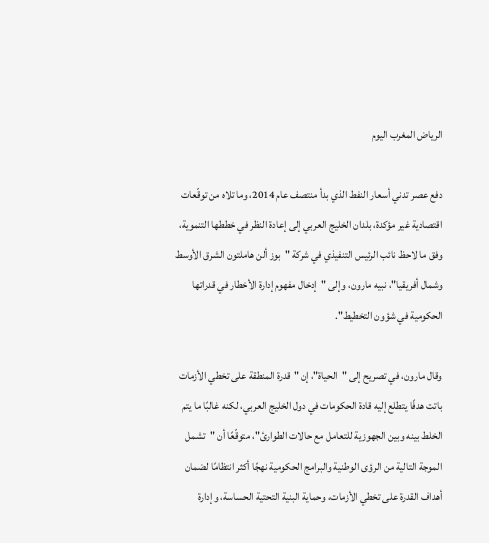الرياض المغرب اليوم

دفع عصر تدني أسعار النفط الذي بدأ منتصف عام 2014، وما تلاه من توقّعات اقتصادية غير مؤكدة، بلدان الخليج العربي إلى إعادة النظر في خططها التنموية، وفق ما لاحظ نائب الرئيس التنفيذي في شركة "بوز ألن هاملتون الشرق الأوسط وشمال أفريقيا"، نبيه مارون، وإلى "إدخال مفهوم إدارة الأخطار في قدراتها الحكومية في شؤون التخطيط".

وقال مارون، في تصريح إلى "الحياة"، إن "قدرة المنطقة على تخطي الأزمات باتت هدفًا يتطلع إليه قادة الحكومات في دول الخليج العربي، لكنه غالبًا ما يتم الخلط بينه وبين الجهوزية للتعامل مع حالات الطوارئ"، متوقّعًا أن "تشمل الموجة التالية من الرؤى الوطنية والبرامج الحكومية نهجًا أكثر انتظامًا لضمان أهداف القدرة على تخطي الأزمات، وحماية البنية التحتية الحساسة، وإدارة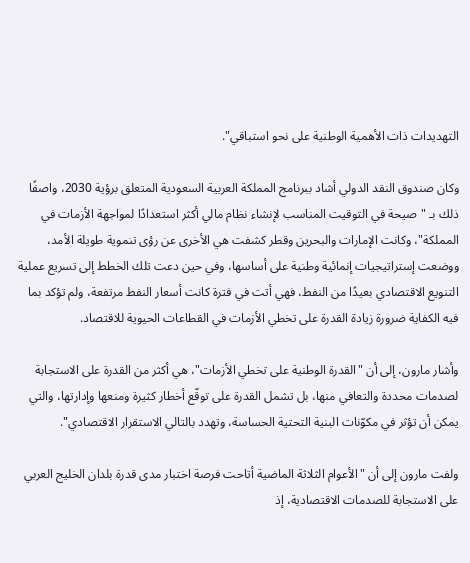التهديدات ذات الأهمية الوطنية على نحو استباقي".

وكان صندوق النقد الدولي أشاد ببرنامج المملكة العربية السعودية المتعلق برؤية 2030، واصفًا ذلك بـ "صيحة في التوقيت المناسب لإنشاء نظام مالي أكثر استعدادًا لمواجهة الأزمات في المملكة"، وكانت الإمارات والبحرين وقطر كشفت هي الأخرى عن رؤى تنموية طويلة الأمد، ووضعت إستراتيجيات إنمائية وطنية على أساسها، وفي حين دعت تلك الخطط إلى تسريع عملية التنويع الاقتصادي بعيدًا من النفط، فهي أتت في فترة كانت أسعار النفط مرتفعة، ولم تؤكد بما فيه الكفاية ضرورة زيادة القدرة على تخطي الأزمات في القطاعات الحيوية للاقتصاد.

وأشار مارون، إلى أن "القدرة الوطنية على تخطي الأزمات"، هي أكثر من القدرة على الاستجابة لصدمات محددة والتعافي منها، بل تشمل القدرة على توقّع أخطار كثيرة ومنعها وإدارتها، والتي يمكن أن تؤثر في مكوّنات البنية التحتية الحساسة، وتهدد بالتالي الاستقرار الاقتصادي".

ولفت مارون إلى أن "الأعوام الثلاثة الماضية أتاحت فرصة اختبار مدى قدرة بلدان الخليج العربي على الاستجابة للصدمات الاقتصادية، إذ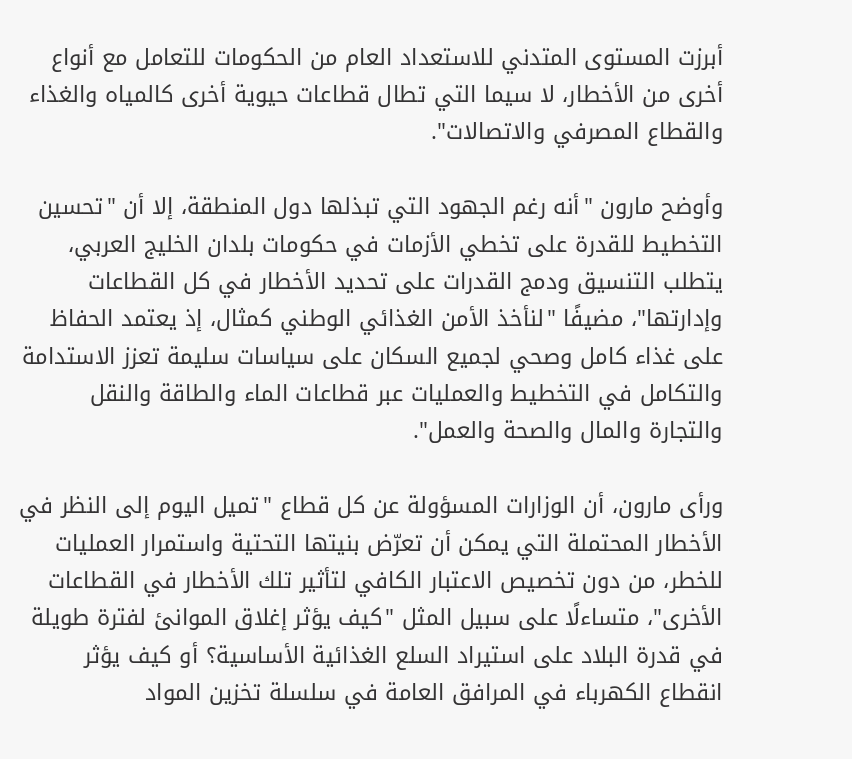أبرزت المستوى المتدني للاستعداد العام من الحكومات للتعامل مع أنواع أخرى من الأخطار، لا سيما التي تطال قطاعات حيوية أخرى كالمياه والغذاء والقطاع المصرفي والاتصالات".

وأوضح مارون "أنه رغم الجهود التي تبذلها دول المنطقة، إلا أن "تحسين التخطيط للقدرة على تخطي الأزمات في حكومات بلدان الخليج العربي، يتطلب التنسيق ودمج القدرات على تحديد الأخطار في كل القطاعات وإدارتها"، مضيفًا "لنأخذ الأمن الغذائي الوطني كمثال، إذ يعتمد الحفاظ على غذاء كامل وصحي لجميع السكان على سياسات سليمة تعزز الاستدامة والتكامل في التخطيط والعمليات عبر قطاعات الماء والطاقة والنقل والتجارة والمال والصحة والعمل".

ورأى مارون، أن الوزارات المسؤولة عن كل قطاع "تميل اليوم إلى النظر في الأخطار المحتملة التي يمكن أن تعرّض بنيتها التحتية واستمرار العمليات للخطر، من دون تخصيص الاعتبار الكافي لتأثير تلك الأخطار في القطاعات الأخرى"، متساءلًا على سبيل المثل "كيف يؤثر إغلاق الموانئ لفترة طويلة في قدرة البلاد على استيراد السلع الغذائية الأساسية؟ أو كيف يؤثر انقطاع الكهرباء في المرافق العامة في سلسلة تخزين المواد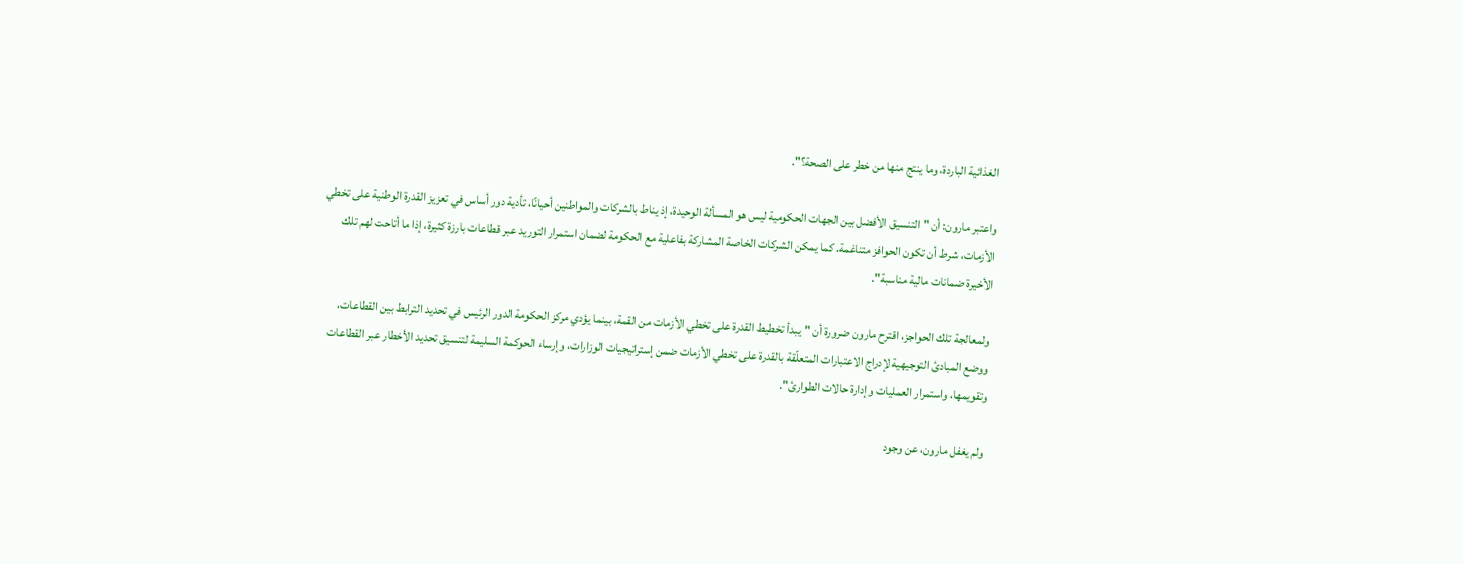الغذائية الباردة، وما ينتج منها من خطر على الصحة؟".

واعتبر مارون: أن "التنسيق الأفضل بين الجهات الحكومية ليس هو المسألة الوحيدة، إذ يناط بالشركات والمواطنين أحيانًا، تأدية دور أساس في تعزيز القدرة الوطنية على تخطي الأزمات، شرط أن تكون الحوافز متناغمة. كما يمكن الشركات الخاصة المشاركة بفاعلية مع الحكومة لضمان استمرار التوريد عبر قطاعات بارزة كثيرة، إذا ما أتاحت لهم تلك الأخيرة ضمانات مالية مناسبة".

ولمعالجة تلك الحواجز، اقترح مارون ضرورة أن "يبدأ تخطيط القدرة على تخطي الأزمات من القمة، بينما يؤدي مركز الحكومة الدور الرئيس في تحديد الترابط بين القطاعات، ووضع المبادئ التوجيهية لإدراج الاعتبارات المتعلّقة بالقدرة على تخطي الأزمات ضمن إستراتيجيات الوزارات، وإرساء الحوكمة السليمة لتنسيق تحديد الأخطار عبر القطاعات وتقويمها، واستمرار العمليات وإدارة حالات الطوارئ".

ولم يغفل مارون، عن وجود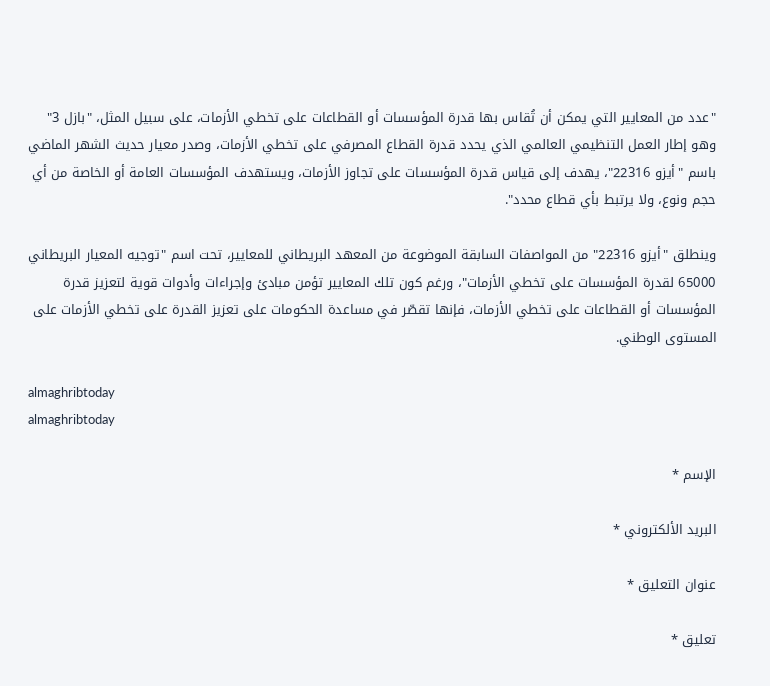"عدد من المعايير التي يمكن أن تُقاس بها قدرة المؤسسات أو القطاعات على تخطي الأزمات، على سبيل المثل، "بازل 3" وهو إطار العمل التنظيمي العالمي الذي يحدد قدرة القطاع المصرفي على تخطي الأزمات، وصدر معيار حديث الشهر الماضي باسم "أيزو 22316"، يهدف إلى قياس قدرة المؤسسات على تجاوز الأزمات، ويستهدف المؤسسات العامة أو الخاصة من أي حجم ونوع، ولا يرتبط بأي قطاع محدد".

وينطلق "أيزو 22316" من المواصفات السابقة الموضوعة من المعهد البريطاني للمعايير، تحت اسم "توجيه المعيار البريطاني 65000 لقدرة المؤسسات على تخطي الأزمات"، ورغم كون تلك المعايير تؤمن مبادئ وإجراءات وأدوات قوية لتعزيز قدرة المؤسسات أو القطاعات على تخطي الأزمات، فإنها تقصّر في مساعدة الحكومات على تعزيز القدرة على تخطي الأزمات على المستوى الوطني.

almaghribtoday
almaghribtoday

الإسم *

البريد الألكتروني *

عنوان التعليق *

تعليق *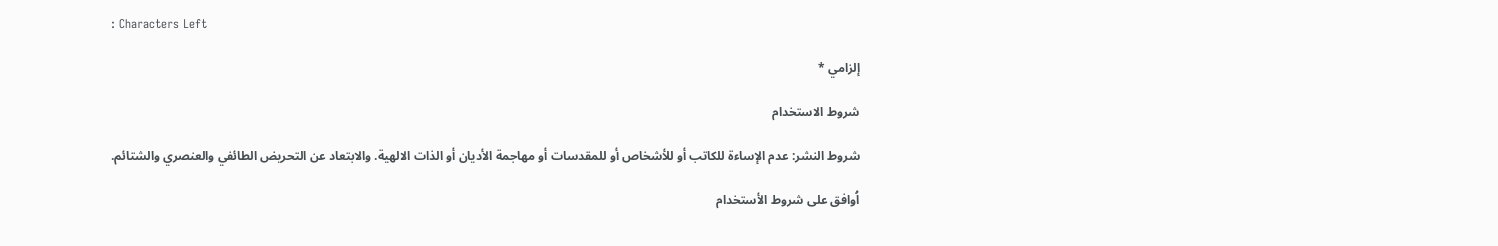: Characters Left

إلزامي *

شروط الاستخدام

شروط النشر: عدم الإساءة للكاتب أو للأشخاص أو للمقدسات أو مهاجمة الأديان أو الذات الالهية. والابتعاد عن التحريض الطائفي والعنصري والشتائم.

اُوافق على شروط الأستخدام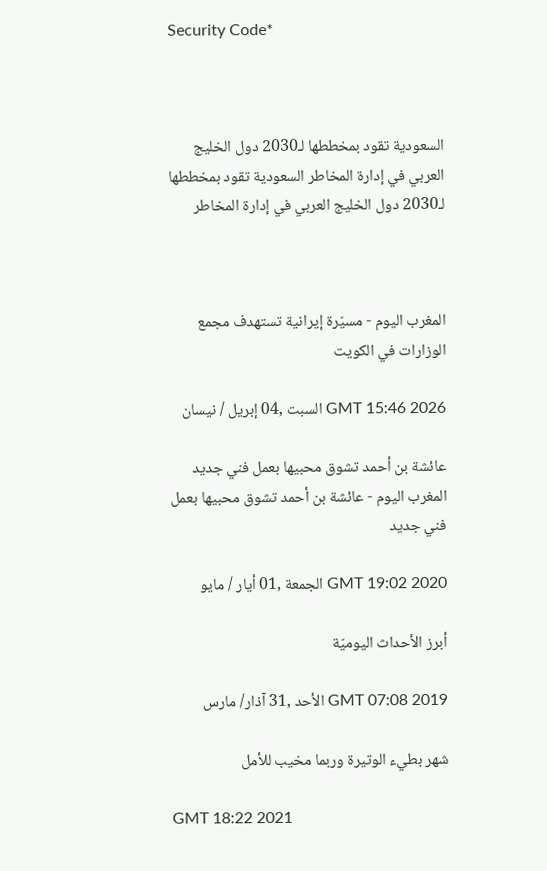Security Code*



السعودية تقود بمخططها لـ2030 دول الخليج العربي في إدارة المخاطر السعودية تقود بمخططها لـ2030 دول الخليج العربي في إدارة المخاطر



المغرب اليوم - مسيّرة إيرانية تستهدف مجمع الوزارات في الكويت

GMT 15:46 2026 السبت ,04 إبريل / نيسان

عائشة بن أحمد تشوق محبيها بعمل فني جديد
المغرب اليوم - عائشة بن أحمد تشوق محبيها بعمل فني جديد

GMT 19:02 2020 الجمعة ,01 أيار / مايو

أبرز الأحداث اليوميّة

GMT 07:08 2019 الأحد ,31 آذار/ مارس

شهر بطيء الوتيرة وربما مخيب للأمل

GMT 18:22 2021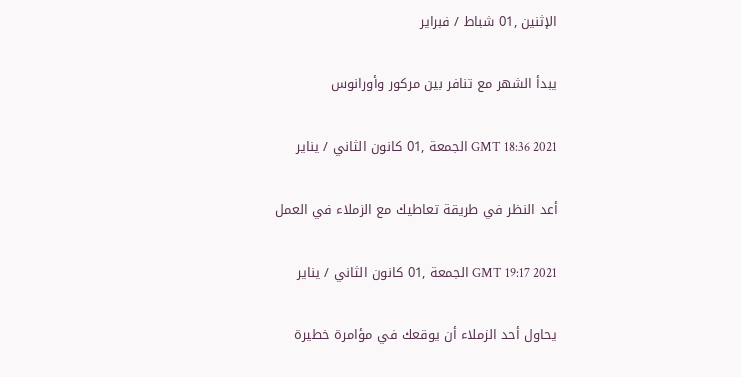الإثنين ,01 شباط / فبراير

يبدأ الشهر مع تنافر بين مركور وأورانوس

GMT 18:36 2021 الجمعة ,01 كانون الثاني / يناير

أعد النظر في طريقة تعاطيك مع الزملاء في العمل

GMT 19:17 2021 الجمعة ,01 كانون الثاني / يناير

يحاول أحد الزملاء أن يوقعك في مؤامرة خطيرة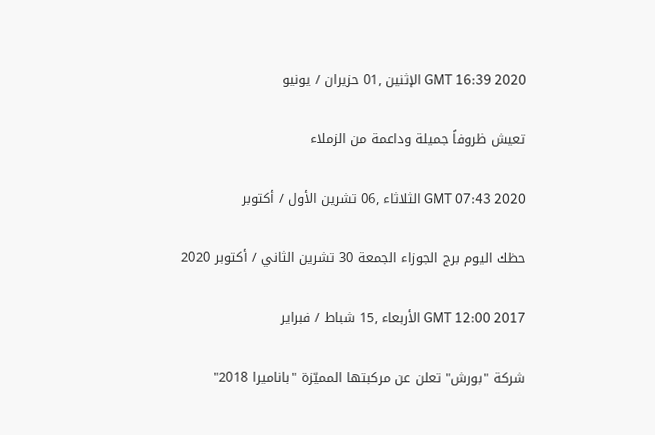GMT 16:39 2020 الإثنين ,01 حزيران / يونيو

تعيش ظروفاً جميلة وداعمة من الزملاء

GMT 07:43 2020 الثلاثاء ,06 تشرين الأول / أكتوبر

حظك اليوم برج الجوزاء الجمعة 30 تشرين الثاني / أكتوبر 2020

GMT 12:00 2017 الأربعاء ,15 شباط / فبراير

شركة "بورش" تعلن عن مركبتها المميّزة "باناميرا 2018"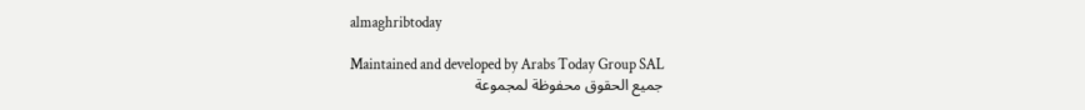almaghribtoday

Maintained and developed by Arabs Today Group SAL
جميع الحقوق محفوظة لمجموعة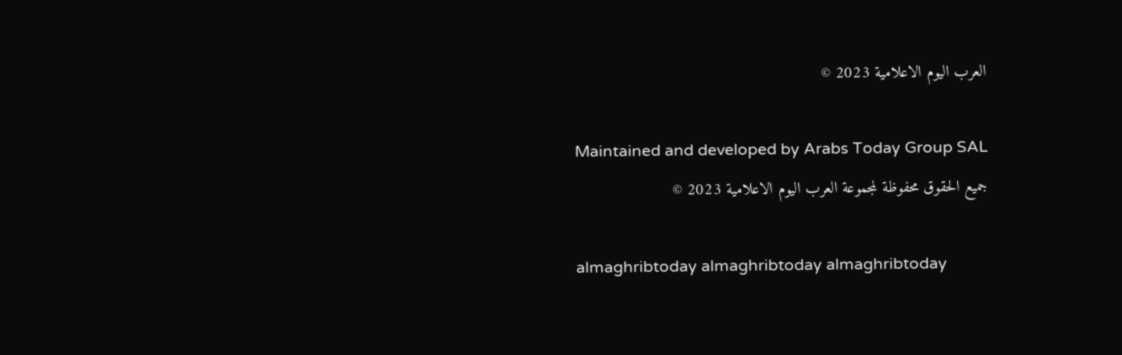العرب اليوم الاعلامية 2023 ©

Maintained and developed by Arabs Today Group SAL
جميع الحقوق محفوظة لمجموعة العرب اليوم الاعلامية 2023 ©

almaghribtoday almaghribtoday almaghribtoday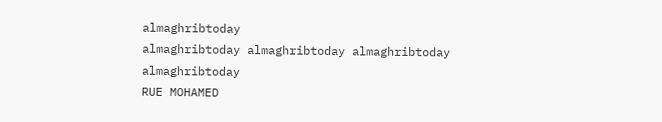almaghribtoday
almaghribtoday almaghribtoday almaghribtoday
almaghribtoday
RUE MOHAMED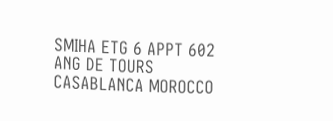SMIHA ETG 6 APPT 602 ANG DE TOURS CASABLANCA MOROCCO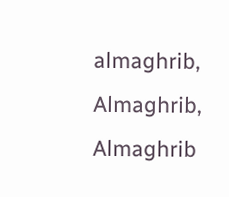almaghrib, Almaghrib, Almaghrib